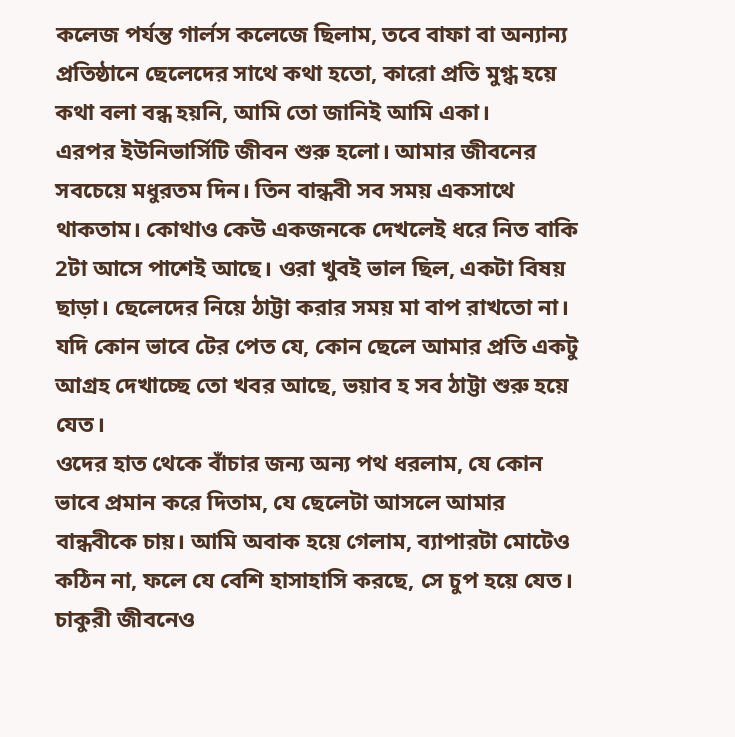কলেজ পর্যন্ত গার্লস কলেজে ছিলাম, তবে বাফা বা অন্যান্য প্রতিষ্ঠানে ছেলেদের সাথে কথা হতো, কারো প্রতি মুগ্ধ হয়ে কথা বলা বন্ধ হয়নি, আমি তো জানিই আমি একা।
এরপর ইউনিভার্সিটি জীবন শুরু হলো। আমার জীবনের সবচেয়ে মধুরতম দিন। তিন বান্ধবী সব সময় একসাথে থাকতাম। কোথাও কেউ একজনকে দেখলেই ধরে নিত বাকি 2টা আসে পাশেই আছে। ওরা খুবই ভাল ছিল, একটা বিষয় ছাড়া। ছেলেদের নিয়ে ঠাট্টা করার সময় মা বাপ রাখতো না।
যদি কোন ভাবে টের পেত যে, কোন ছেলে আমার প্রতি একটু আগ্রহ দেখাচ্ছে তো খবর আছে, ভয়াব হ সব ঠাট্টা শুরু হয়ে যেত।
ওদের হাত থেকে বাঁচার জন্য অন্য পথ ধরলাম, যে কোন ভাবে প্রমান করে দিতাম, যে ছেলেটা আসলে আমার বান্ধবীকে চায়। আমি অবাক হয়ে গেলাম, ব্যাপারটা মোটেও কঠিন না, ফলে যে বেশি হাসাহাসি করছে, সে চুপ হয়ে যেত।
চাকুরী জীবনেও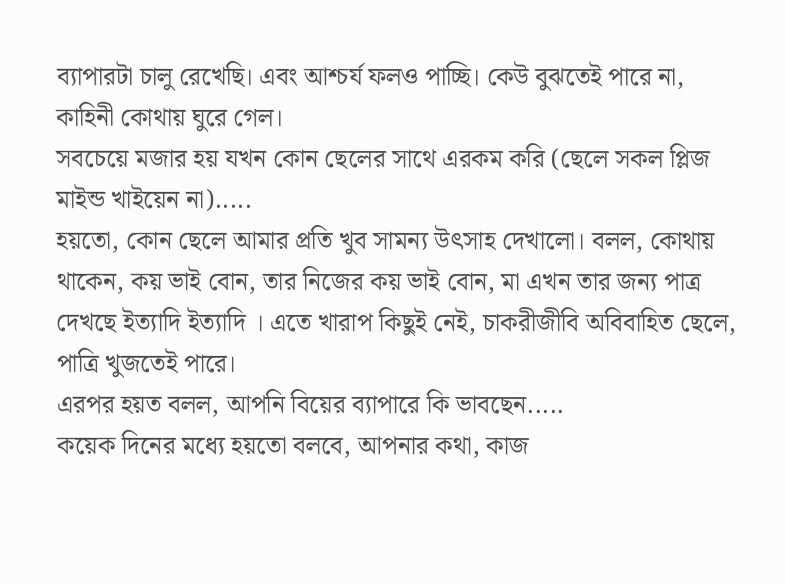ব্যাপারটা চালু রেখেছি। এবং আশ্চর্য ফলও পাচ্ছি। কেউ বুঝতেই পারে না, কাহিনী কোথায় ঘুরে গেল।
সবচেয়ে মজার হয় যখন কোন ছেলের সাথে এরকম করি (ছেলে সকল প্লিজ মাইন্ড খাইয়েন না).....
হয়তো, কোন ছেলে আমার প্রতি খুব সামন্য উৎসাহ দেখালো। বলল, কোথায় থাকেন, কয় ভাই বোন, তার নিজের কয় ভাই বোন, মা এখন তার জন্য পাত্র দেখছে ইত্যাদি ইত্যাদি । এতে খারাপ কিছুই নেই, চাকরীজীবি অবিবাহিত ছেলে, পাত্রি খুজতেই পারে।
এরপর হয়ত বলল, আপনি বিয়ের ব্যাপারে কি ভাবছেন.....
কয়েক দিনের মধ্যে হয়তো বলবে, আপনার কথা, কাজ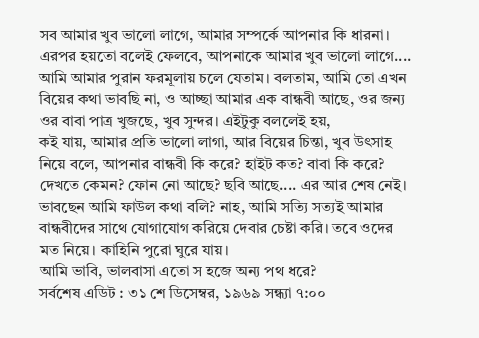সব আমার খুব ভালো লাগে, আমার সম্পর্কে আপনার কি ধারনা।
এরপর হয়তো বলেই ফেলবে, আপনাকে আমার খুব ভালো লাগে....
আমি আমার পুরান ফরমূলায় চলে যেতাম। বলতাম, আমি তো এখন বিয়ের কথা ভাবছি না, ও আচ্ছা আমার এক বান্ধবী আছে, ওর জন্য ওর বাবা পাত্র খুজছে, খুব সুন্দর। এইটুকু বললেই হয়,
কই যায়, আমার প্রতি ভালো লাগা, আর বিয়ের চিন্তা, খুব উৎসাহ নিয়ে বলে, আপনার বান্ধবী কি করে? হাইট কত? বাবা কি করে? দেখতে কেমন? ফোন নো আছে? ছবি আছে.... এর আর শেষ নেই।
ভাবছেন আমি ফাউল কথা বলি? নাহ, আমি সত্যি সত্যই আমার বান্ধবীদের সাথে যোগাযোগ করিয়ে দেবার চেষ্টা করি। তবে ওদের মত নিয়ে। কাহিনি পুরো ঘুরে যায়।
আমি ভাবি, ভালবাসা এতো স হজে অন্য পথ ধরে?
সর্বশেষ এডিট : ৩১ শে ডিসেম্বর, ১৯৬৯ সন্ধ্যা ৭:০০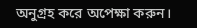অনুগ্রহ করে অপেক্ষা করুন।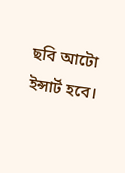ছবি আটো ইন্সার্ট হবে।